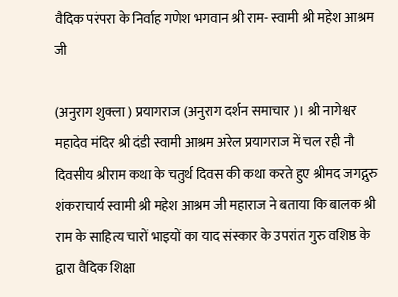वैदिक परंपरा के निर्वाह गणेश भगवान श्री राम- स्वामी श्री महेश आश्रम जी

(अनुराग शुक्ला ) प्रयागराज (अनुराग दर्शन समाचार )। श्री नागेश्वर महादेव मंदिर श्री दंडी स्वामी आश्रम अरेल प्रयागराज में चल रही नौ दिवसीय श्रीराम कथा के चतुर्थ दिवस की कथा करते हुए श्रीमद जगद्गुरु शंकराचार्य स्वामी श्री महेश आश्रम जी महाराज ने बताया कि बालक श्री राम के साहित्य चारों भाइयों का याद संस्कार के उपरांत गुरु वशिष्ठ के द्वारा वैदिक शिक्षा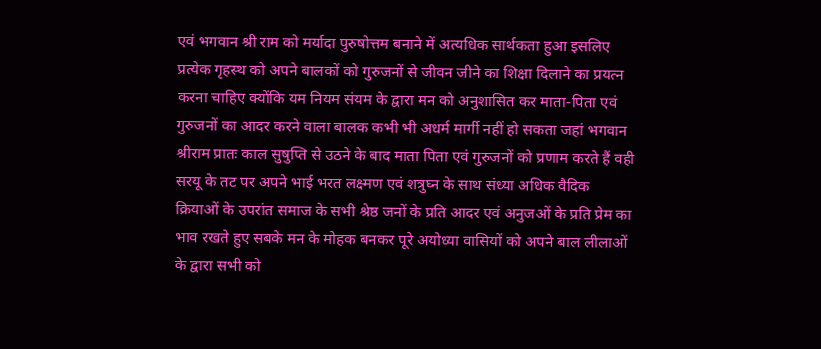एवं भगवान श्री राम को मर्यादा पुरुषोत्तम बनाने में अत्यधिक सार्थकता हुआ इसलिए प्रत्येक गृहस्थ को अपने बालकों को गुरुजनों से जीवन जीने का शिक्षा दिलाने का प्रयत्न करना चाहिए क्योंकि यम नियम संयम के द्वारा मन को अनुशासित कर माता-पिता एवं गुरुजनों का आदर करने वाला बालक कभी भी अधर्म मार्गी नहीं हो सकता जहां भगवान श्रीराम प्रातः काल सुषुप्ति से उठने के बाद माता पिता एवं गुरुजनों को प्रणाम करते हैं वही सरयू के तट पर अपने भाई भरत लक्ष्मण एवं शत्रुघ्न के साथ संध्या अधिक वैदिक क्रियाओं के उपरांत समाज के सभी श्रेष्ठ जनों के प्रति आदर एवं अनुजओं के प्रति प्रेम का भाव रखते हुए सबके मन के मोहक बनकर पूरे अयोध्या वासियों को अपने बाल लीलाओं के द्वारा सभी को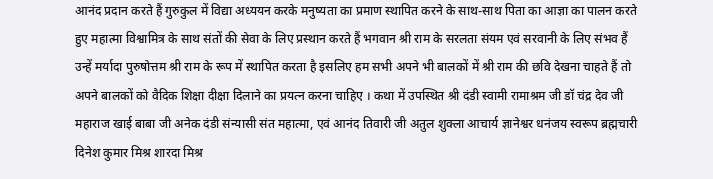आनंद प्रदान करते हैं गुरुकुल में विद्या अध्ययन करके मनुष्यता का प्रमाण स्थापित करने के साथ-साथ पिता का आज्ञा का पालन करते हुए महात्मा विश्वामित्र के साथ संतों की सेवा के लिए प्रस्थान करते हैं भगवान श्री राम के सरलता संयम एवं सरवानी के लिए संभव हैं उन्हें मर्यादा पुरुषोत्तम श्री राम के रूप में स्थापित करता है इसलिए हम सभी अपने भी बालकों में श्री राम की छवि देखना चाहते हैं तो अपने बालकों को वैदिक शिक्षा दीक्षा दिलाने का प्रयत्न करना चाहिए । कथा में उपस्थित श्री दंडी स्वामी रामाश्रम जी डॉ चंद्र देव जी महाराज खाई बाबा जी अनेक दंडी संन्यासी संत महात्मा, एवं आनंद तिवारी जी अतुल शुक्ला आचार्य ज्ञानेश्वर धनंजय स्वरूप ब्रह्मचारी दिनेश कुमार मिश्र शारदा मिश्र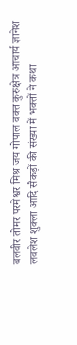बलवीर तोमर परमेश्वर मिश्र जय गोपाल वक्त कुरुक्षेत्र आचार्य ज्ञानेश लवलेश शुक्ला आदि सैकड़ों की संख्या में भक्तों ने कथा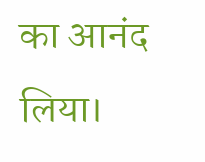का आनंद लिया।